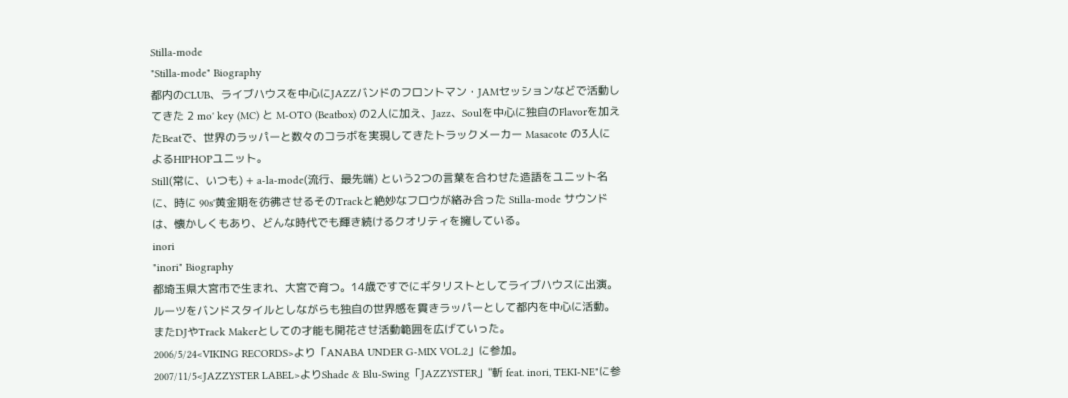Stilla-mode
"Stilla-mode" Biography
都内のCLUB、ライブハウスを中心にJAZZバンドのフロントマン・JAMセッションなどで活動してきた 2 mo' key (MC) と M-OTO (Beatbox) の2人に加え、Jazz、Soulを中心に独自のFlavorを加えたBeatで、世界のラッパーと数々のコラボを実現してきたトラックメーカー Masacote の3人によるHIPHOPユニット。
Still(常に、いつも) + a-la-mode(流行、最先端) という2つの言葉を合わせた造語をユニット名に、時に 90s'黄金期を彷彿させるそのTrackと絶妙なフロウが絡み合った Stilla-mode サウンドは、懐かしくもあり、どんな時代でも輝き続けるクオリティを擁している。
inori
"inori" Biography
都埼玉県大宮市で生まれ、大宮で育つ。14歳ですでにギタリストとしてライブハウスに出演。ルーツをバンドスタイルとしながらも独自の世界感を貫きラッパーとして都内を中心に活動。またDJやTrack Makerとしての才能も開花させ活動範囲を広げていった。
2006/5/24<VIKING RECORDS>より「ANABA UNDER G-MIX VOL.2」に参加。2007/11/5<JAZZYSTER LABEL>よりShade & Blu-Swing「JAZZYSTER」"斬 feat. inori, TEKI-NE"に参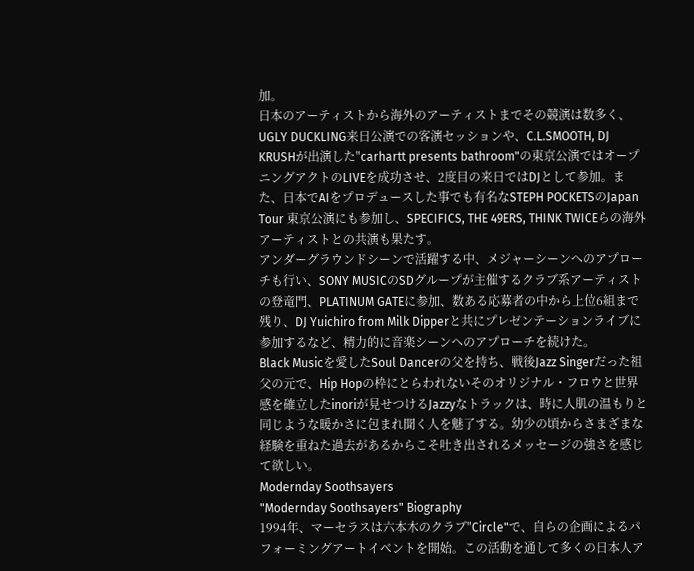加。
日本のアーティストから海外のアーティストまでその競演は数多く、UGLY DUCKLING来日公演での客演セッションや、C.L.SMOOTH, DJ KRUSHが出演した"carhartt presents bathroom"の東京公演ではオープニングアクトのLIVEを成功させ、2度目の来日ではDJとして参加。また、日本でAIをプロデュースした事でも有名なSTEPH POCKETSのJapan Tour 東京公演にも参加し、SPECIFICS, THE 49ERS, THINK TWICEらの海外アーティストとの共演も果たす。
アンダーグラウンドシーンで活躍する中、メジャーシーンへのアプローチも行い、SONY MUSICのSDグループが主催するクラブ系アーティストの登竜門、PLATINUM GATEに参加、数ある応募者の中から上位6組まで残り、DJ Yuichiro from Milk Dipperと共にプレゼンテーションライブに参加するなど、精力的に音楽シーンへのアプローチを続けた。
Black Musicを愛したSoul Dancerの父を持ち、戦後Jazz Singerだった祖父の元で、Hip Hopの枠にとらわれないそのオリジナル・フロウと世界感を確立したinoriが見せつけるJazzyなトラックは、時に人肌の温もりと同じような暖かさに包まれ聞く人を魅了する。幼少の頃からさまざまな経験を重ねた過去があるからこそ吐き出されるメッセージの強さを感じて欲しい。
Modernday Soothsayers
"Modernday Soothsayers" Biography
1994年、マーセラスは六本木のクラブ"Circle"で、自らの企画によるパフォーミングアートイベントを開始。この活動を通して多くの日本人ア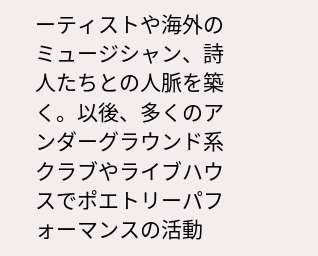ーティストや海外のミュージシャン、詩人たちとの人脈を築く。以後、多くのアンダーグラウンド系クラブやライブハウスでポエトリーパフォーマンスの活動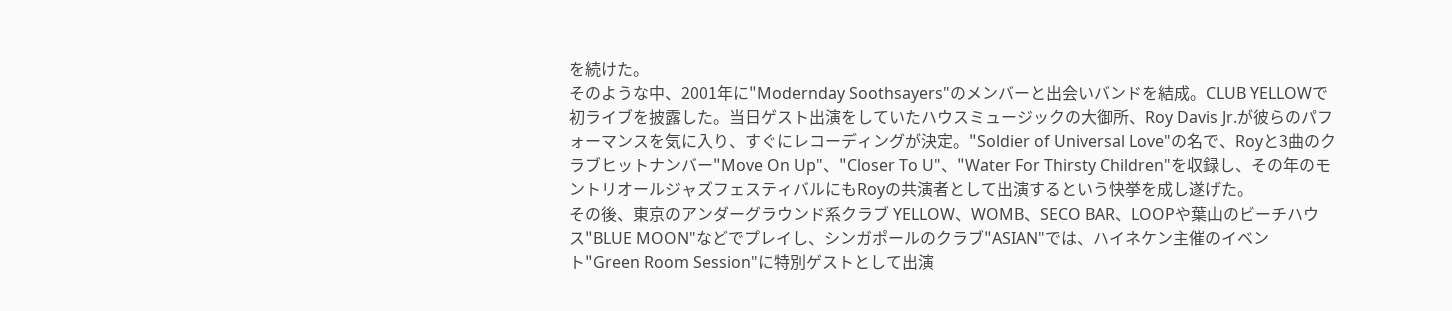を続けた。
そのような中、2001年に"Modernday Soothsayers"のメンバーと出会いバンドを結成。CLUB YELLOWで初ライブを披露した。当日ゲスト出演をしていたハウスミュージックの大御所、Roy Davis Jr.が彼らのパフォーマンスを気に入り、すぐにレコーディングが決定。"Soldier of Universal Love"の名で、Royと3曲のクラブヒットナンバー"Move On Up"、"Closer To U"、"Water For Thirsty Children"を収録し、その年のモントリオールジャズフェスティバルにもRoyの共演者として出演するという快挙を成し遂げた。
その後、東京のアンダーグラウンド系クラブ YELLOW、WOMB、SECO BAR、LOOPや葉山のビーチハウス"BLUE MOON"などでプレイし、シンガポールのクラブ"ASIAN"では、ハイネケン主催のイベント"Green Room Session"に特別ゲストとして出演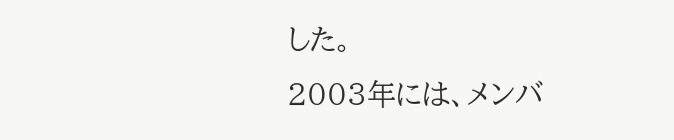した。
2003年には、メンバ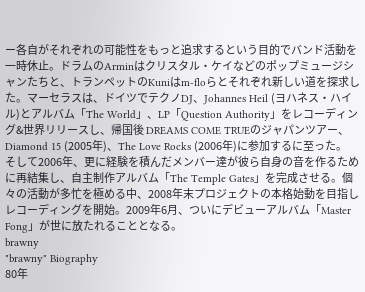ー各自がそれぞれの可能性をもっと追求するという目的でバンド活動を一時休止。ドラムのArminはクリスタル・ケイなどのポップミュージシャンたちと、トランペットのKuniはm-floらとそれぞれ新しい道を探求した。マーセラスは、ドイツでテクノDJ、Johannes Heil (ヨハネス・ハイル)とアルバム「The World」、LP「Question Authority」をレコーディング&世界リリースし、帰国後 DREAMS COME TRUEのジャパンツアー、Diamond 15 (2005年)、The Love Rocks (2006年)に参加するに至った。
そして2006年、更に経験を積んだメンバー達が彼ら自身の音を作るために再結集し、自主制作アルバム「The Temple Gates」を完成させる。個々の活動が多忙を極める中、2008年末プロジェクトの本格始動を目指しレコーディングを開始。2009年6月、ついにデビューアルバム「Master Fong」が世に放たれることとなる。
brawny
"brawny" Biography
80年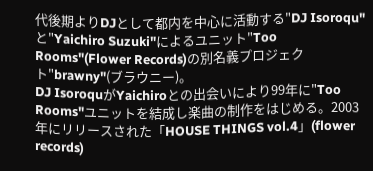代後期よりDJとして都内を中心に活動する"DJ Isoroqu"と"Yaichiro Suzuki"によるユニット"Too Rooms"(Flower Records)の別名義プロジェクト"brawny"(ブラウニー)。
DJ IsoroquがYaichiroとの出会いにより99年に"Too Rooms"ユニットを結成し楽曲の制作をはじめる。2003年にリリースされた「HOUSE THINGS vol.4」(flower records)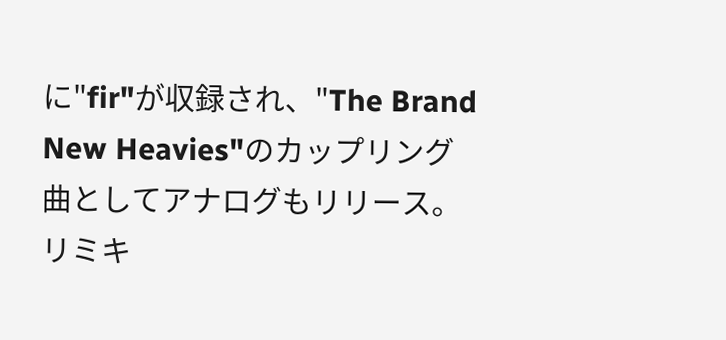に"fir"が収録され、"The Brand New Heavies"のカップリング曲としてアナログもリリース。リミキ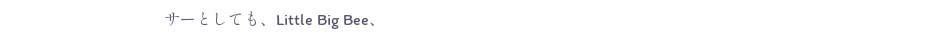サーとしても、Little Big Bee、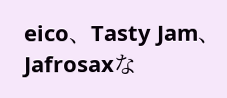eico、Tasty Jam、Jafrosaxな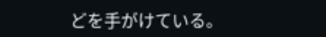どを手がけている。